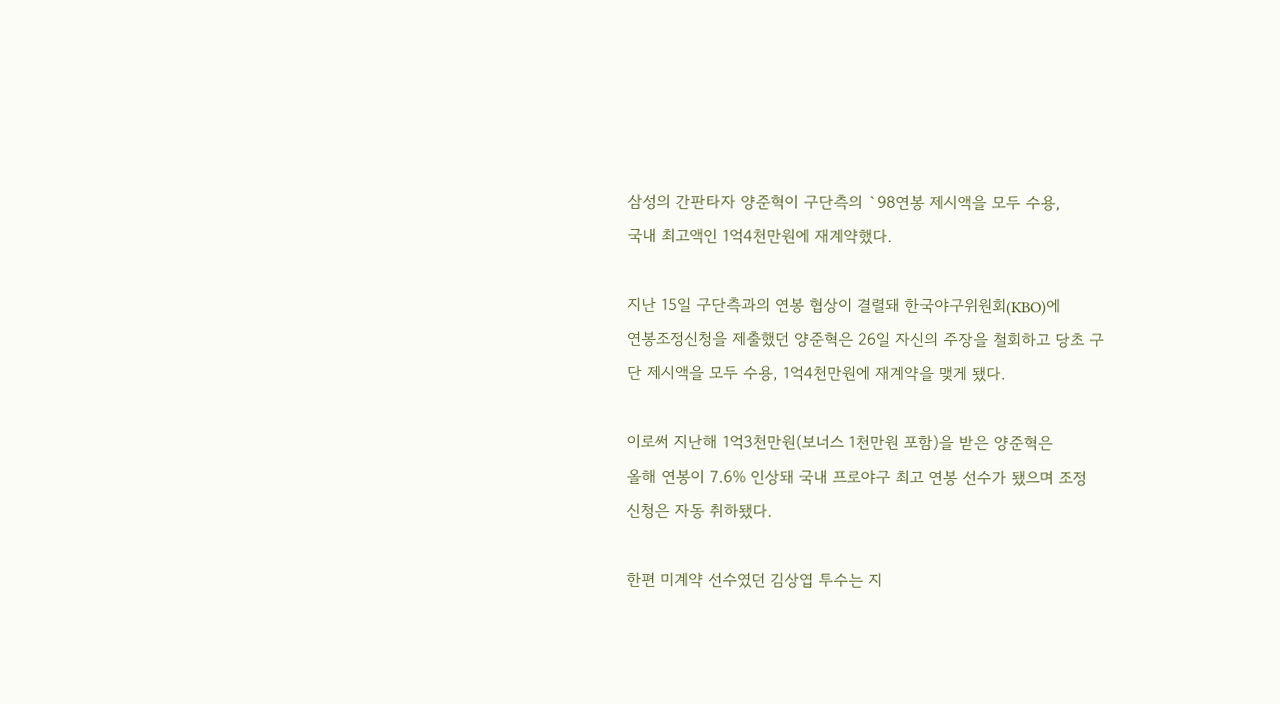삼성의 간판타자 양준혁이 구단측의 `98연봉 제시액을 모두 수용,
국내 최고액인 1억4천만원에 재계약했다.

지난 15일 구단측과의 연봉 협상이 결렬돼 한국야구위원회(KBO)에
연봉조정신청을 제출했던 양준혁은 26일 자신의 주장을 철회하고 당초 구
단 제시액을 모두 수용, 1억4천만원에 재계약을 맺게 됐다.

이로써 지난해 1억3천만원(보너스 1천만원 포함)을 받은 양준혁은
올해 연봉이 7.6% 인상돼 국내 프로야구 최고 연봉 선수가 됐으며 조정
신청은 자동 취하됐다.

한편 미계약 선수였던 김상엽 투수는 지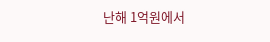난해 1억원에서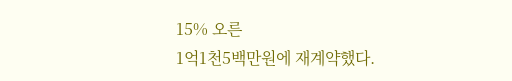15% 오른
1억1천5백만원에 재계약했다.